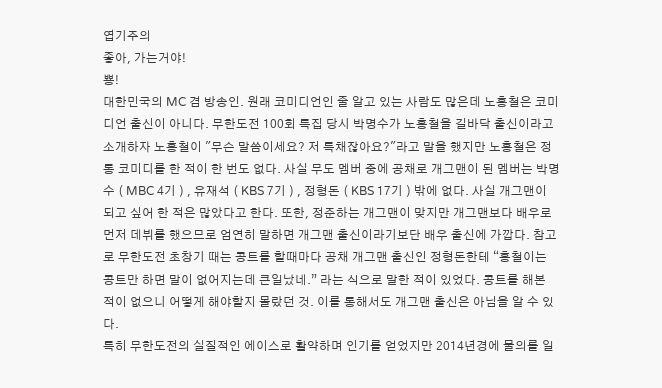엽기주의
좋아, 가는거야!
뿅!
대한민국의 MC 겸 방송인. 원래 코미디언인 줄 알고 있는 사람도 많은데 노홍철은 코미디언 출신이 아니다. 무한도전 100회 특집 당시 박명수가 노홍철을 길바닥 출신이라고 소개하자 노홍철이 "무슨 말씀이세요? 저 특채잖아요?"라고 말을 했지만 노홍철은 정통 코미디를 한 적이 한 번도 없다. 사실 무도 멤버 중에 공채로 개그맨이 된 멤버는 박명수 ( MBC 4기 ) , 유재석 ( KBS 7기 ) , 정형돈 ( KBS 17기 ) 밖에 없다. 사실 개그맨이 되고 싶어 한 적은 많았다고 한다. 또한, 정준하는 개그맨이 맞지만 개그맨보다 배우로 먼저 데뷔를 했으므로 엄연히 말하면 개그맨 출신이라기보단 배우 출신에 가깝다. 참고로 무한도전 초창기 때는 콩트를 할때마다 공채 개그맨 출신인 정형돈한테 “홍철이는 콩트만 하면 말이 없어지는데 큰일났네.” 라는 식으로 말한 적이 있었다. 콩트를 해본 적이 없으니 어떻게 해야할지 몰랐던 것. 이를 통해서도 개그맨 출신은 아님을 알 수 있다.
특히 무한도전의 실질적인 에이스로 활약하며 인기를 얻었지만 2014년경에 물의를 일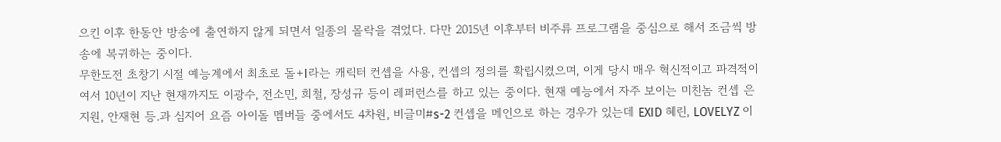으킨 이후 한동안 방송에 출연하지 않게 되면서 일종의 몰락을 겪었다. 다만 2015년 이후부터 비주류 프로그램을 중심으로 해서 조금씩 방송에 복귀하는 중이다.
무한도전 초창기 시절 예능계에서 최초로 돌+I라는 캐릭터 컨셉을 사용, 컨셉의 정의를 확립시켰으며, 이게 당시 매우 혁신적이고 파격적이여서 10년이 지난 현재까지도 이광수, 전소민, 희철, 장성규 등이 레퍼런스를 하고 있는 중이다. 현재 예능에서 자주 보이는 미친놈 컨셉 은지원, 안재현 등.과 심지어 요즘 아이돌 멤버들 중에서도 4차원, 비글미#s-2 컨셉을 메인으로 하는 경우가 있는데 EXID 혜린, LOVELYZ 이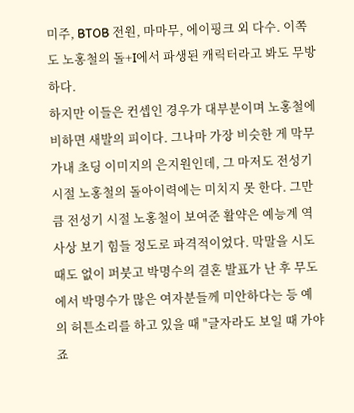미주, BTOB 전원, 마마무, 에이핑크 외 다수. 이쪽도 노홍철의 돌+I에서 파생된 캐릭터라고 봐도 무방하다.
하지만 이들은 컨셉인 경우가 대부분이며 노홍철에 비하면 새발의 피이다. 그나마 가장 비슷한 게 막무가내 초딩 이미지의 은지원인데, 그 마저도 전성기 시절 노홍철의 돌아이력에는 미치지 못 한다. 그만큼 전성기 시절 노홍철이 보여준 활약은 예능계 역사상 보기 힘들 정도로 파격적이었다. 막말을 시도때도 없이 퍼붓고 박명수의 결혼 발표가 난 후 무도에서 박명수가 많은 여자분들께 미안하다는 등 예의 허튼소리를 하고 있을 때 "글자라도 보일 때 가야죠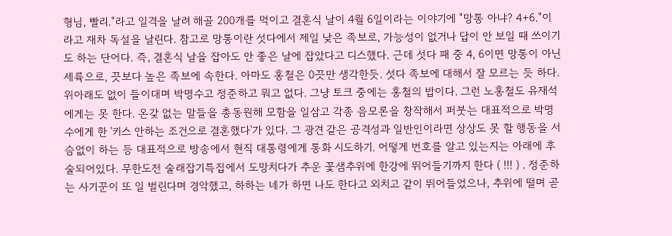형님, 빨리."라고 일격을 날려 해골 200개를 먹이고 결혼식 날이 4월 6일이라는 이야기에 "망통 아냐? 4+6."이라고 재차 독설을 날린다. 참고로 망통이란 섯다에서 제일 낮은 족보로, 가능성이 없거나 답이 안 보일 때 쓰이기도 하는 단어다. 즉, 결혼식 날을 잡아도 안 좋은 날에 잡았다고 디스했다. 근데 섯다 패 중 4, 6이면 망통이 아닌 세륙으로, 끗보다 높은 족보에 속한다. 아마도 홍철은 0끗만 생각한듯. 섯다 족보에 대해서 잘 모르는 듯 하다. 위아래도 없이 들이대며 박명수고 정준하고 뭐고 없다. 그냥 토크 중에는 홍철의 밥이다. 그런 노홍철도 유재석에게는 못 한다. 온갖 없는 말들을 총동원해 모함을 일삼고 각종 음모론을 창작해서 퍼붓는 대표적으로 박명수에게 한 '키스 안하는 조건으로 결혼했다'가 있다. 그 광견 같은 공격성과 일반인이라면 상상도 못 할 행동을 서슴없이 하는 등 대표적으로 방송에서 현직 대통령에게 통화 시도하기. 어떻게 번호를 알고 있는지는 아래에 후술되어있다. 무한도전 술래잡기특집에서 도망치다가 추운 꽃샘추위에 한강에 뛰어들기까지 한다 ( !!! ) . 정준하는 사기꾼이 또 일 벌린다며 경악했고, 하하는 네가 하면 나도 한다고 외치고 같이 뛰어들었으나, 추위에 떨며 곧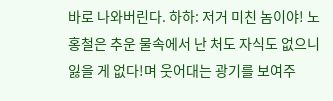바로 나와버린다. 하하: 저거 미친 놈이야! 노홍철은 추운 물속에서 난 처도 자식도 없으니 잃을 게 없다!며 웃어대는 광기를 보여주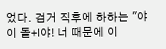었다. 검거 직후에 하하는 "야 이 돌+I야! 너 때문에 이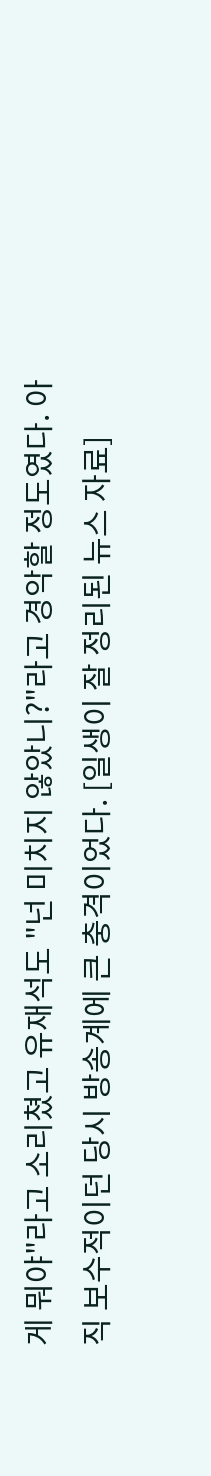게 뭐야"라고 소리쳤고 유재석도 "넌 미치지 않았니?"라고 경악할 정도였다. 아직 보수적이던 당시 방송계에 큰 충격이었다. [일생이 잘 정리된 뉴스 자료]